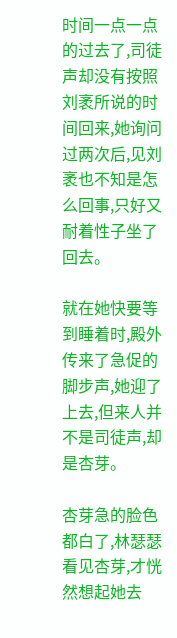时间一点一点的过去了,司徒声却没有按照刘袤所说的时间回来,她询问过两次后,见刘袤也不知是怎么回事,只好又耐着性子坐了回去。

就在她快要等到睡着时,殿外传来了急促的脚步声,她迎了上去,但来人并不是司徒声,却是杏芽。

杏芽急的脸色都白了,林瑟瑟看见杏芽,才恍然想起她去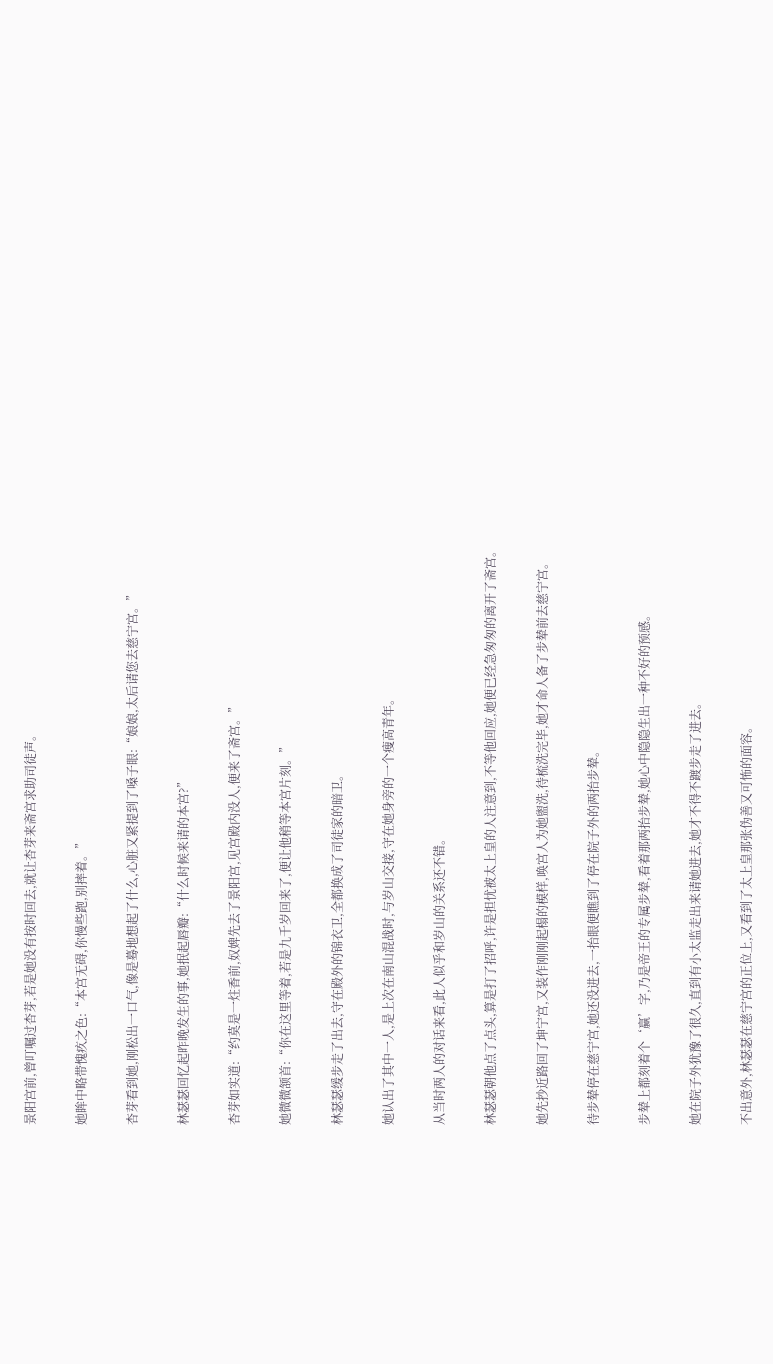景阳宫前,曾叮嘱过杏芽,若是她没有按时回去,就让杏芽来斋宫求助司徒声。

她眸中略带愧疚之色:“本宫无碍,你慢些跑,别摔着。”

杏芽看到她,刚松出一口气,像是蓦地想起了什么,心脏又紧提到了嗓子眼:“娘娘,太后请您去慈宁宫。”

林瑟瑟回忆起昨晚发生的事,她抿起唇瓣:“什么时候来请的本宫?”

杏芽如实道:“约莫是一炷香前,奴婢先去了景阳宫,见宫殿内没人,便来了斋宫。”

她微微颔首:“你在这里等着,若是九千岁回来了,便让他稍等本宫片刻。”

林瑟瑟缓步走了出去,守在殿外的锦衣卫,全都换成了司徒家的暗卫。

她认出了其中一人,是上次在南山混战时,与岁山交接,守在她身旁的一个瘦高青年。

从当时两人的对话来看,此人似乎和岁山的关系还不错。

林瑟瑟朝他点了点头,算是打了招呼,许是担忧被太上皇的人注意到,不等他回应,她便已经急匆匆的离开了斋宫。

她先抄近路回了坤宁宫,又装作刚刚起榻的模样,唤宫人为她盥洗,待梳洗完毕,她才命人备了步辇前去慈宁宫。

待步辇停在慈宁宫,她还没进去,一抬眼便瞧到了停在院子外的两抬步辇。

步辇上都刻着个‘赢’字,乃是帝王的专属步辇,看着那两抬步辇,她心中隐隐生出一种不好的预感。

她在院子外犹豫了很久,直到有小太监走出来请她进去,她才不得不踱步走了进去。

不出意外,林瑟瑟在慈宁宫的正位上,又看到了太上皇那张伪善又可怖的面容。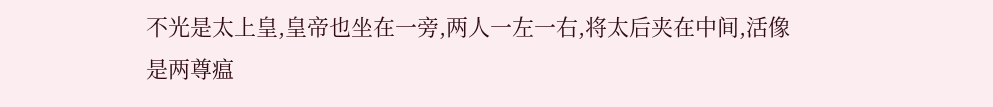不光是太上皇,皇帝也坐在一旁,两人一左一右,将太后夹在中间,活像是两尊瘟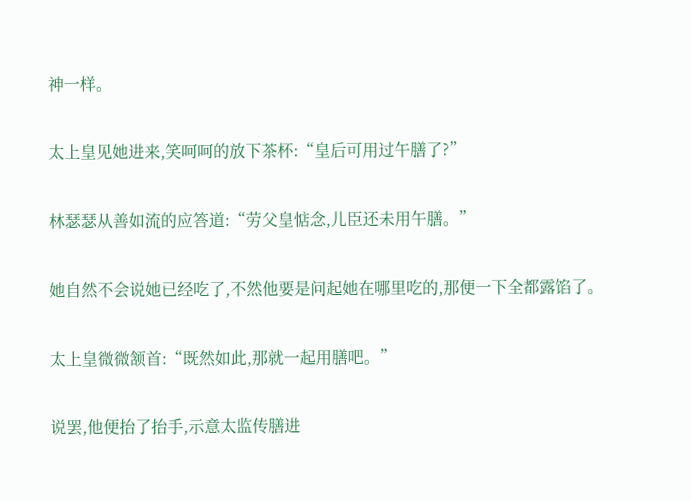神一样。

太上皇见她进来,笑呵呵的放下茶杯:“皇后可用过午膳了?”

林瑟瑟从善如流的应答道:“劳父皇惦念,儿臣还未用午膳。”

她自然不会说她已经吃了,不然他要是问起她在哪里吃的,那便一下全都露馅了。

太上皇微微颔首:“既然如此,那就一起用膳吧。”

说罢,他便抬了抬手,示意太监传膳进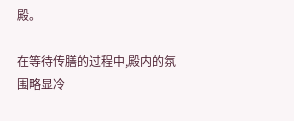殿。

在等待传膳的过程中,殿内的氛围略显冷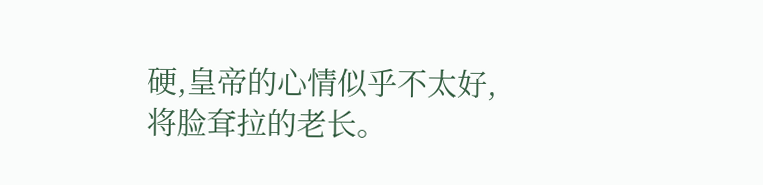硬,皇帝的心情似乎不太好,将脸耷拉的老长。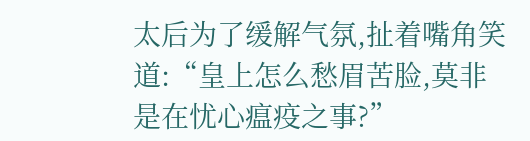太后为了缓解气氛,扯着嘴角笑道:“皇上怎么愁眉苦脸,莫非是在忧心瘟疫之事?”